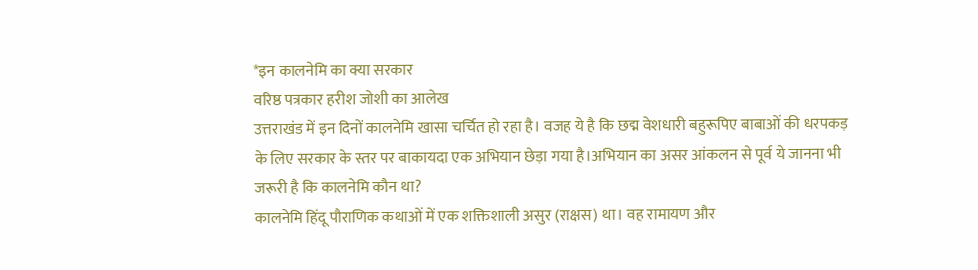*इन कालनेमि का क्या सरकार
वरिष्ठ पत्रकार हरीश जोशी का आलेख
उत्तराखंड में इन दिनों कालनेमि खासा चर्चित हो रहा है। वजह ये है कि छद्म वेशधारी बहुरूपिए बाबाओं की धरपकड़ के लिए सरकार के स्तर पर बाकायदा एक अभियान छेड़ा गया है।अभियान का असर आंकलन से पूर्व ये जानना भी जरूरी है कि कालनेमि कौन था?
कालनेमि हिंदू पौराणिक कथाओं में एक शक्तिशाली असुर (राक्षस) था। वह रामायण और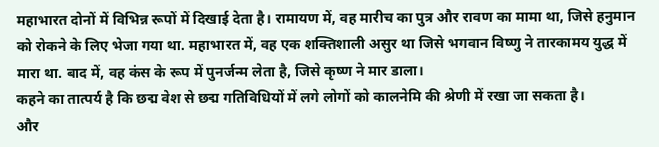महाभारत दोनों में विभिन्न रूपों में दिखाई देता है। रामायण में, वह मारीच का पुत्र और रावण का मामा था, जिसे हनुमान को रोकने के लिए भेजा गया था. महाभारत में, वह एक शक्तिशाली असुर था जिसे भगवान विष्णु ने तारकामय युद्ध में मारा था. बाद में, वह कंस के रूप में पुनर्जन्म लेता है, जिसे कृष्ण ने मार डाला।
कहने का तात्पर्य है कि छद्म वेश से छद्म गतिविधियों में लगे लोगों को कालनेमि की श्रेणी में रखा जा सकता है।
और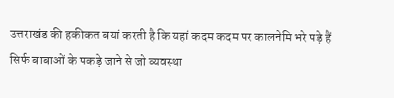उत्तराखंड की हकीकत बयां करती है कि यहां कदम कदम पर कालनेमि भरे पड़े हैं सिर्फ बाबाओं के पकड़े जाने से जो व्यवस्था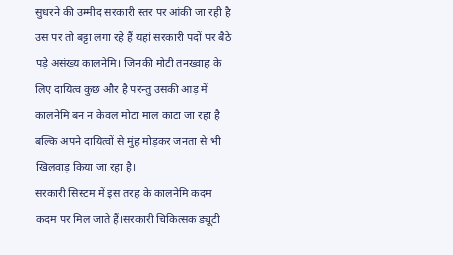सुधरने की उम्मीद सरकारी स्तर पर आंकी जा रही है उस पर तो बट्टा लगा रहे हैं यहां सरकारी पदों पर बैठे पड़े असंख्य कालनेमि। जिनकी मोटी तनख्वाह के लिए दायित्व कुछ और है परन्तु उसकी आड़ में कालनेमि बन न केवल मोटा माल काटा जा रहा है बल्कि अपने दायित्वों से मुंह मोड़कर जनता से भी खिलवाड़ किया जा रहा है।
सरकारी सिस्टम में इस तरह के कालनेमि कदम कदम पर मिल जाते हैं।सरकारी चिकित्सक ड्यूटी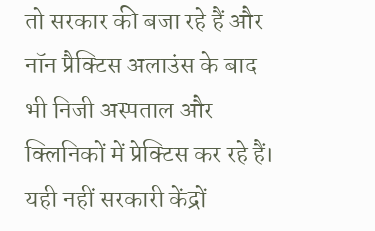तो सरकार की बजा रहे हैं और नॉन प्रैक्टिस अलाउंस के बाद भी निजी अस्पताल और क्लिनिकों में प्रेक्टिस कर रहे हैं। यही नहीं सरकारी केंद्रों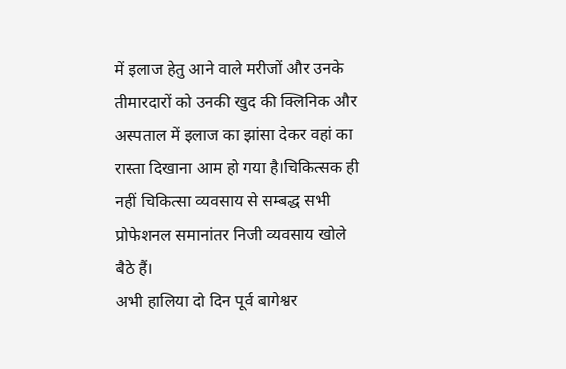में इलाज हेतु आने वाले मरीजों और उनके तीमारदारों को उनकी खुद की क्लिनिक और अस्पताल में इलाज का झांसा देकर वहां का रास्ता दिखाना आम हो गया है।चिकित्सक ही नहीं चिकित्सा व्यवसाय से सम्बद्ध सभी प्रोफेशनल समानांतर निजी व्यवसाय खोले बैठे हैं।
अभी हालिया दो दिन पूर्व बागेश्वर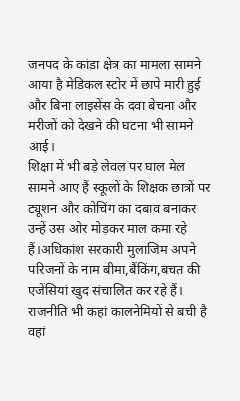जनपद के कांडा क्षेत्र का मामला सामने आया है मेडिकल स्टोर में छापे मारी हुई और बिना लाइसेंस के दवा बेचना और मरीजों को देखने की घटना भी सामने आई।
शिक्षा में भी बड़े लेवल पर घाल मेल सामने आए हैं स्कूलों के शिक्षक छात्रों पर ट्यूशन और कोचिंग का दबाव बनाकर उन्हें उस ओर मोड़कर माल कमा रहे हैं।अधिकांश सरकारी मुलाजिम अपने परिजनों के नाम बीमा,बैंकिंग,बचत की एजेंसियां खुद संचालित कर रहे हैं। राजनीति भी कहां कालनेमियों से बची है वहां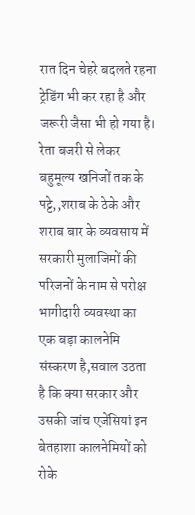रात दिन चेहरे बदलते रहना ट्रेडिंग भी कर रहा है और जरूरी जैसा भी हो गया है।
रेता बजरी से लेकर बहुमूल्य खनिजों तक के पट्टे,,शराब के ठेके और शराब बार के व्यवसाय में सरकारी मुलाजिमों की परिजनों के नाम से परोक्ष भागीदारी व्यवस्था का एक बड़ा कालनेमि संस्करण है,सवाल उठता है कि क्या सरकार और उसकी जांच एजेंसियां इन बेतहाशा कालनेमियों को रोके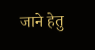जाने हेतु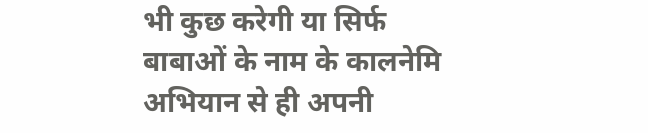भी कुछ करेगी या सिर्फ बाबाओं के नाम के कालनेमि अभियान से ही अपनी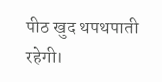पीठ खुद थपथपाती रहेगी।